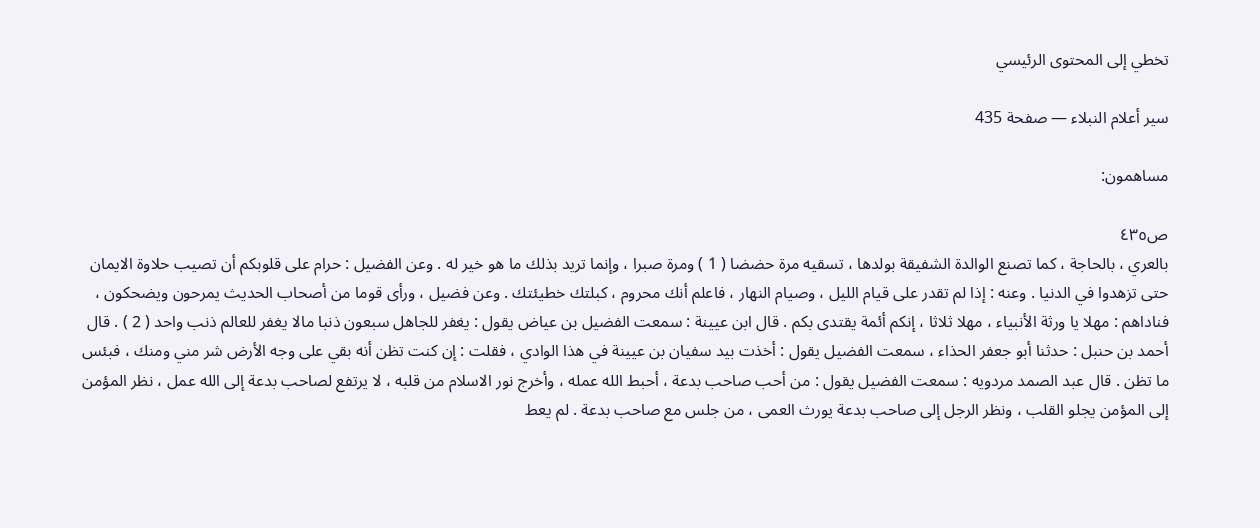تخطي إلى المحتوى الرئيسي

سير أعلام النبلاء — صفحة 435

مساهمون:

ص٤٣٥
بالعري ، بالحاجة ، كما تصنع الوالدة الشفيقة بولدها ، تسقيه مرة حضضا ( 1 ) ومرة صبرا ، وإنما تريد بذلك ما هو خير له . وعن الفضيل : حرام على قلوبكم أن تصيب حلاوة الايمان حتى تزهدوا في الدنيا . وعنه : إذا لم تقدر على قيام الليل ، وصيام النهار ، فاعلم أنك محروم ، كبلتك خطيئتك . وعن فضيل ، ورأى قوما من أصحاب الحديث يمرحون ويضحكون ، فناداهم : مهلا يا ورثة الأنبياء ، مهلا ثلاثا ، إنكم أئمة يقتدى بكم . قال ابن عيينة : سمعت الفضيل بن عياض يقول : يغفر للجاهل سبعون ذنبا مالا يغفر للعالم ذنب واحد ( 2 ) . قال أحمد بن حنبل : حدثنا أبو جعفر الحذاء ، سمعت الفضيل يقول : أخذت بيد سفيان بن عيينة في هذا الوادي ، فقلت : إن كنت تظن أنه بقي على وجه الأرض شر مني ومنك ، فبئس ما تظن . قال عبد الصمد مردويه : سمعت الفضيل يقول : من أحب صاحب بدعة ، أحبط الله عمله ، وأخرج نور الاسلام من قلبه ، لا يرتفع لصاحب بدعة إلى الله عمل ، نظر المؤمن إلى المؤمن يجلو القلب ، ونظر الرجل إلى صاحب بدعة يورث العمى ، من جلس مع صاحب بدعة . لم يعط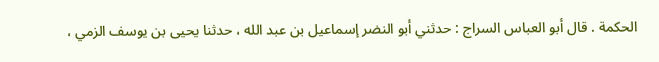الحكمة . قال أبو العباس السراج : حدثني أبو النضر إسماعيل بن عبد الله ، حدثنا يحيى بن يوسف الزمي ،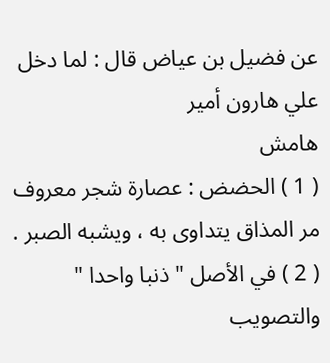عن فضيل بن عياض قال : لما دخل علي هارون أمير
هامش
( 1 ) الحضض : عصارة شجر معروف مر المذاق يتداوى به ، ويشبه الصبر . ( 2 ) في الأصل " ذنبا واحدا " والتصويب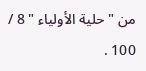من " حلية الأولياء " 8 / 100 .